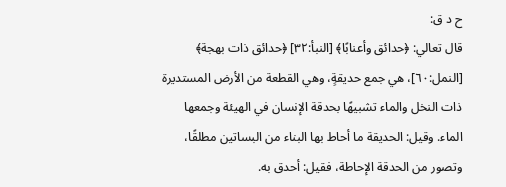ح د ق:
قال تعالي: ﴿حدائق وأعنابًا﴾ [النبأ:٣٢] ﴿حدائق ذات بهجة﴾ [النمل:٦٠]، هي جمع حديقةٍ، وهي القطعة من الأرض المستديرة ذات النخل والماء تشبيهًا بحدقة الإنسان في الهيئة وجمعها الماء. وقيل: الحديقة ما أحاط بها البناء من البساتين مطلقًا، وتصور من الحدقة الإحاطة، فقيل: أحدق به.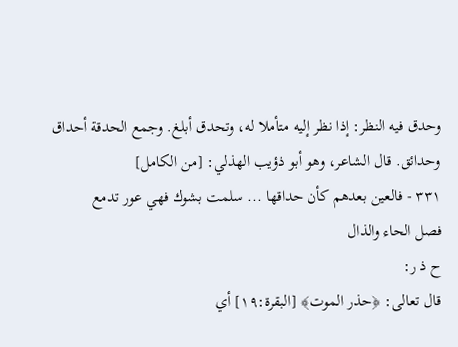وحدق فيه النظر: إذا نظر إليه متأملا له، وتحدق أبلغ. وجمع الحدقة أحداق وحدائق. قال الشاعر، وهو أبو ذؤيب الهذلي: [من الكامل]
٣٣١ - فالعين بعدهم كأن حداقها ... سلمت بشوك فهي عور تدمع
فصل الحاء والذال
ح ذ ر:
قال تعالى: ﴿حذر الموت﴾ [البقرة:١٩] أي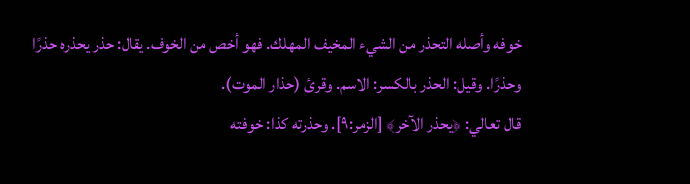خوفه وأصله التحذر من الشيء المخيف المهلك. فهو أخص من الخوف. يقال: حذر يحذره حذرًا وحذرًا. وقيل: الحذر بالكسر: الاسم. وقرئ (حذار الموت).
قال تعالي: ﴿يحذر الآخر﴾ [الزمر:٩]. وحذرته كذا: خوفته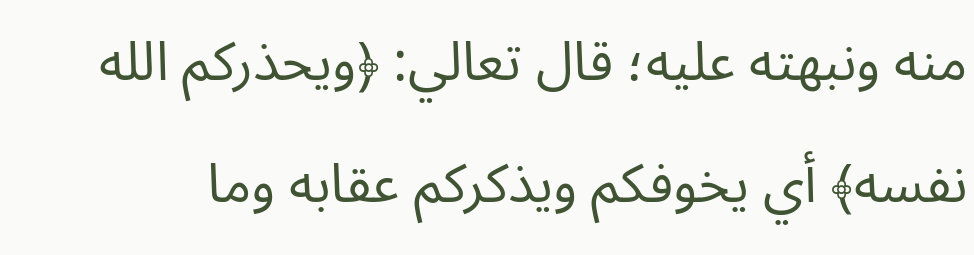منه ونبهته عليه؛ قال تعالي: ﴿ويحذركم الله نفسه﴾ أي يخوفكم ويذكركم عقابه وما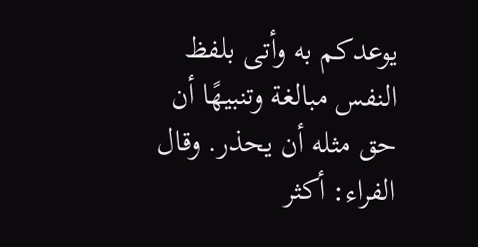يوعدكم به وأتى بلفظ النفس مبالغة وتنبيهًا أن حق مثله أن يحذر. وقال الفراء: أكثر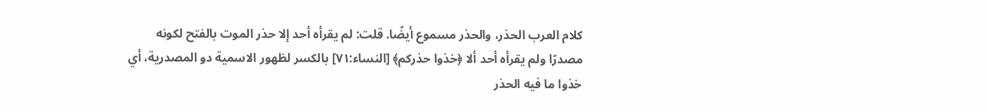كلام العرب الحذر، والحذر مسموع أيضًا. قلت: لم يقرأه أحد إلا حذر الموت بالفتح لكونه مصدرًا ولم يقرأه أحد ألا ﴿خذوا حذركم﴾ [النساء:٧١] بالكسر لظهور الاسمية دو المصدرية، أي خذوا ما فيه الحذر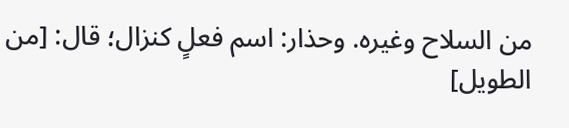من السلاح وغيره. وحذار: اسم فعلٍ كنزال؛ قال: [من الطويل]